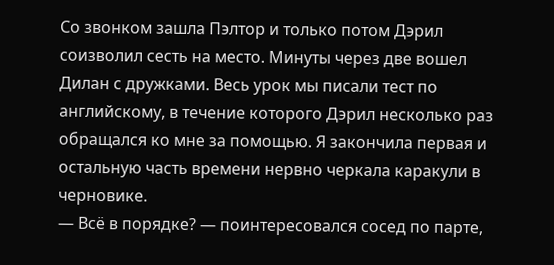Со звонком зашла Пэлтор и только потом Дэрил соизволил сесть на место. Минуты через две вошел Дилан с дружками. Весь урок мы писали тест по английскому, в течение которого Дэрил несколько раз обращался ко мне за помощью. Я закончила первая и остальную часть времени нервно черкала каракули в черновике.
— Всё в порядке? — поинтересовался сосед по парте,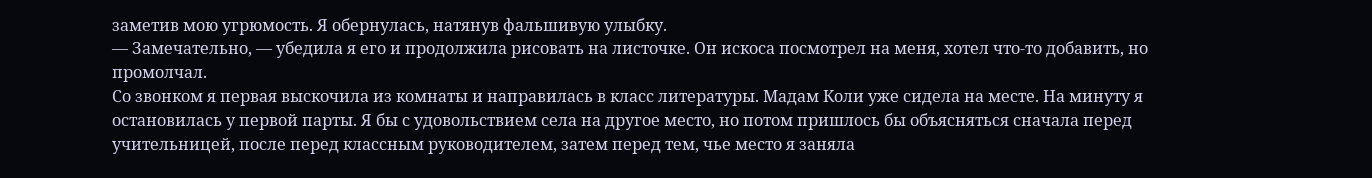заметив мою угрюмость. Я обернулась, натянув фальшивую улыбку.
— Замечательно, — убедила я его и продолжила рисовать на листочке. Он искоса посмотрел на меня, хотел что-то добавить, но промолчал.
Со звонком я первая выскочила из комнаты и направилась в класс литературы. Мадам Коли уже сидела на месте. На минуту я остановилась у первой парты. Я бы с удовольствием села на другое место, но потом пришлось бы объясняться сначала перед учительницей, после перед классным руководителем, затем перед тем, чье место я заняла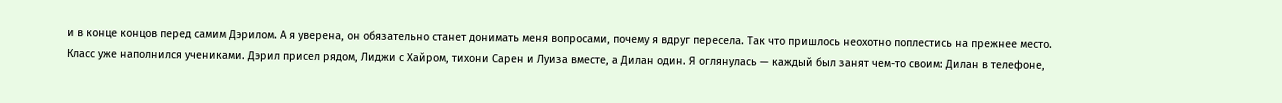и в конце концов перед самим Дэрилом. А я уверена, он обязательно станет донимать меня вопросами, почему я вдруг пересела. Так что пришлось неохотно поплестись на прежнее место.
Класс уже наполнился учениками. Дэрил присел рядом, Лиджи с Хайром, тихони Сарен и Луиза вместе, а Дилан один. Я оглянулась — каждый был занят чем-то своим: Дилан в телефоне,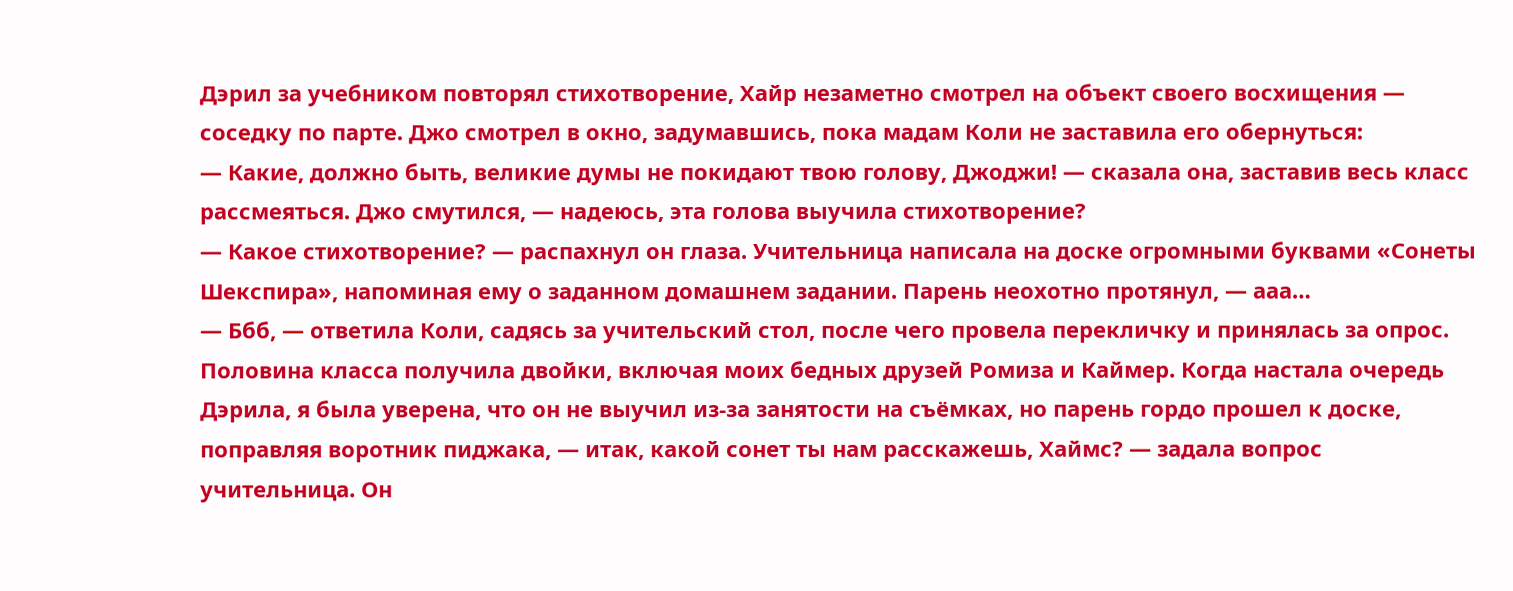Дэрил за учебником повторял стихотворение, Хайр незаметно смотрел на объект своего восхищения — соседку по парте. Джо смотрел в окно, задумавшись, пока мадам Коли не заставила его обернуться:
— Какие, должно быть, великие думы не покидают твою голову, Джоджи! — сказала она, заставив весь класс рассмеяться. Джо смутился, — надеюсь, эта голова выучила стихотворение?
— Какое стихотворение? — распахнул он глаза. Учительница написала на доске огромными буквами «Сонеты Шекспира», напоминая ему о заданном домашнем задании. Парень неохотно протянул, — ааа…
— Ббб, — ответила Коли, садясь за учительский стол, после чего провела перекличку и принялась за опрос. Половина класса получила двойки, включая моих бедных друзей Ромиза и Каймер. Когда настала очередь Дэрила, я была уверена, что он не выучил из-за занятости на съёмках, но парень гордо прошел к доске, поправляя воротник пиджака, — итак, какой сонет ты нам расскажешь, Хаймс? — задала вопрос учительница. Он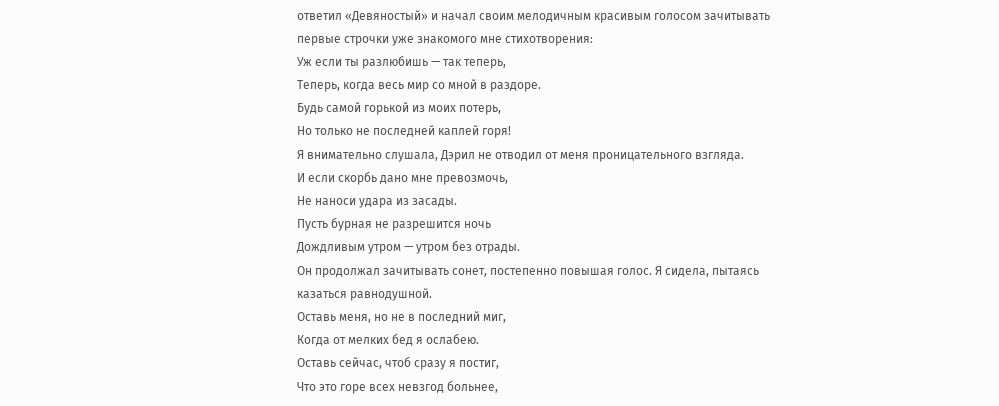ответил «Девяностый» и начал своим мелодичным красивым голосом зачитывать первые строчки уже знакомого мне стихотворения:
Уж если ты разлюбишь — так теперь,
Теперь, когда весь мир со мной в раздоре.
Будь самой горькой из моих потерь,
Но только не последней каплей горя!
Я внимательно слушала, Дэрил не отводил от меня проницательного взгляда.
И если скорбь дано мне превозмочь,
Не наноси удара из засады.
Пусть бурная не разрешится ночь
Дождливым утром — утром без отрады.
Он продолжал зачитывать сонет, постепенно повышая голос. Я сидела, пытаясь казаться равнодушной.
Оставь меня, но не в последний миг,
Когда от мелких бед я ослабею.
Оставь сейчас, чтоб сразу я постиг,
Что это горе всех невзгод больнее,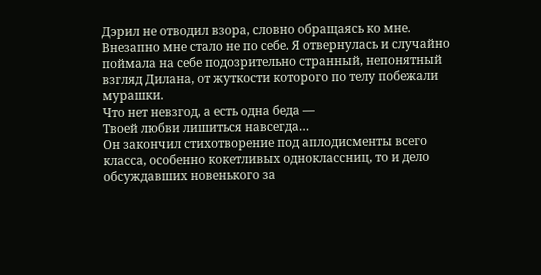Дэрил не отводил взора, словно обращаясь ко мне. Внезапно мне стало не по себе. Я отвернулась и случайно поймала на себе подозрительно странный, непонятный взгляд Дилана, от жуткости которого по телу побежали мурашки.
Что нет невзгод, а есть одна беда —
Твоей любви лишиться навсегда…
Он закончил стихотворение под аплодисменты всего класса, особенно кокетливых одноклассниц, то и дело обсуждавших новенького за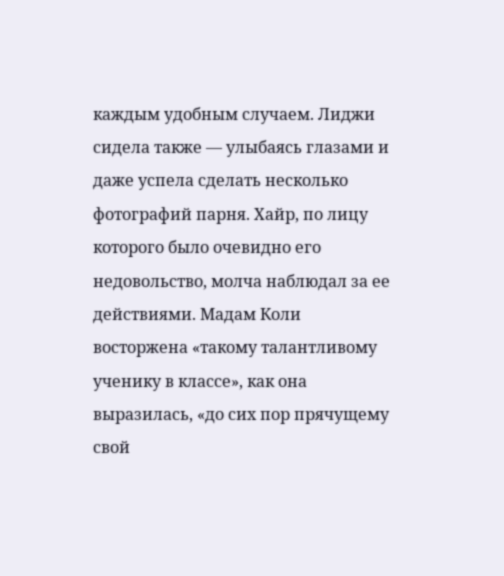каждым удобным случаем. Лиджи сидела также — улыбаясь глазами и даже успела сделать несколько фотографий парня. Хайр, по лицу которого было очевидно его недовольство, молча наблюдал за ее действиями. Мадам Коли восторжена «такому талантливому ученику в классе», как она выразилась, «до сих пор прячущему свой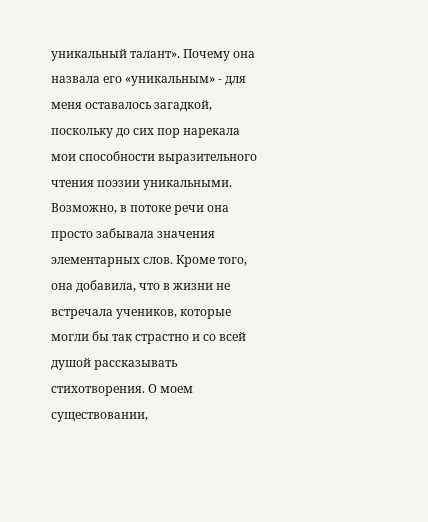уникальный талант». Почему она назвала его «уникальным» - для меня оставалось загадкой, поскольку до сих пор нарекала мои способности выразительного чтения поэзии уникальными. Возможно, в потоке речи она просто забывала значения элементарных слов. Кроме того, она добавила, что в жизни не встречала учеников, которые могли бы так страстно и со всей душой рассказывать стихотворения. О моем существовании,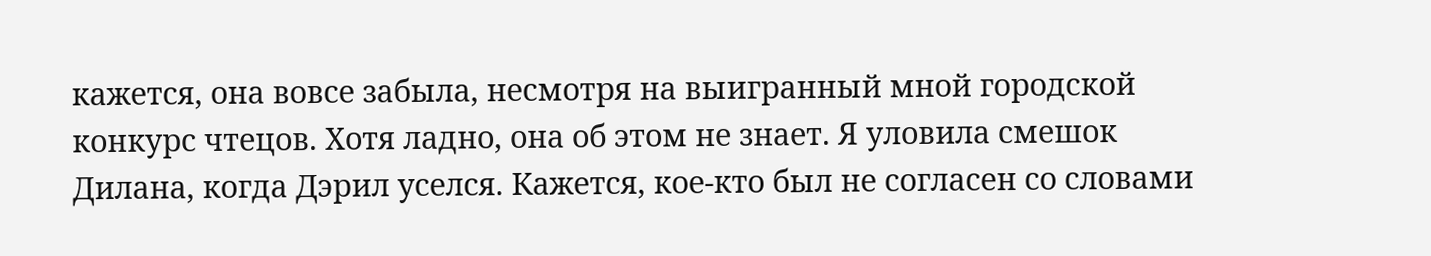кажется, она вовсе забыла, несмотря на выигранный мной городской конкурс чтецов. Хотя ладно, она об этом не знает. Я уловила смешок Дилана, когда Дэрил уселся. Кажется, кое-кто был не согласен со словами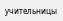учительницы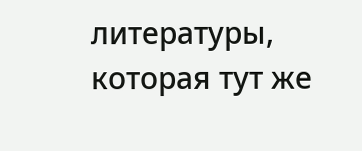литературы, которая тут же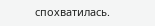спохватилась.